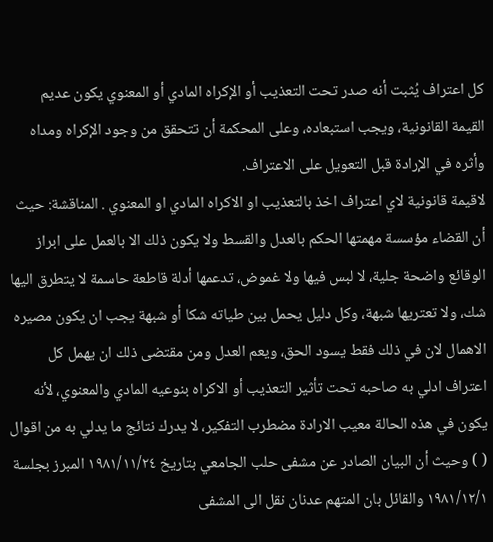كل اعتراف يُثبت أنه صدر تحت التعذيب أو الإكراه المادي أو المعنوي يكون عديم القيمة القانونية، ويجب استبعاده، وعلى المحكمة أن تتحقق من وجود الإكراه ومداه وأثره في الإرادة قبل التعويل على الاعتراف.
لاقيمة قانونية لاي اعتراف اخذ بالتعذيب او الاكراه المادي او المعنوي . المناقشة: حيث أن القضاء مؤسسة مهمتها الحكم بالعدل والقسط ولا يكون ذلك الا بالعمل على ابراز الوقائع واضحة جلية، لا لبس فيها ولا غموض، تدعمها أدلة قاطعة حاسمة لا يتطرق اليها شك، ولا تعتريها شبهة، وكل دليل يحمل بين طياته شكا أو شبهة يجب ان يكون مصيره الاهمال لان في ذلك فقط يسود الحق، ويعم العدل ومن مقتضى ذلك ان يهمل كل اعتراف ادلي به صاحبه تحت تأثير التعذيب أو الاكراه بنوعيه المادي والمعنوي، لأنه يكون في هذه الحالة معيب الارادة مضطرب التفكير، لا يدرك نتائج ما يدلي به من اقوال ( ) وحيث أن البيان الصادر عن مشفى حلب الجامعي بتاريخ ١٩٨١/١١/٢٤ المبرز بجلسة ۱۹۸۱/۱۲/۱ والقائل بان المتهم عدنان نقل الى المشفى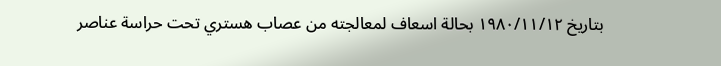بتاريخ ۱۹۸۰/۱۱/۱۲ بحالة اسعاف لمعالجته من عصاب هستري تحت حراسة عناصر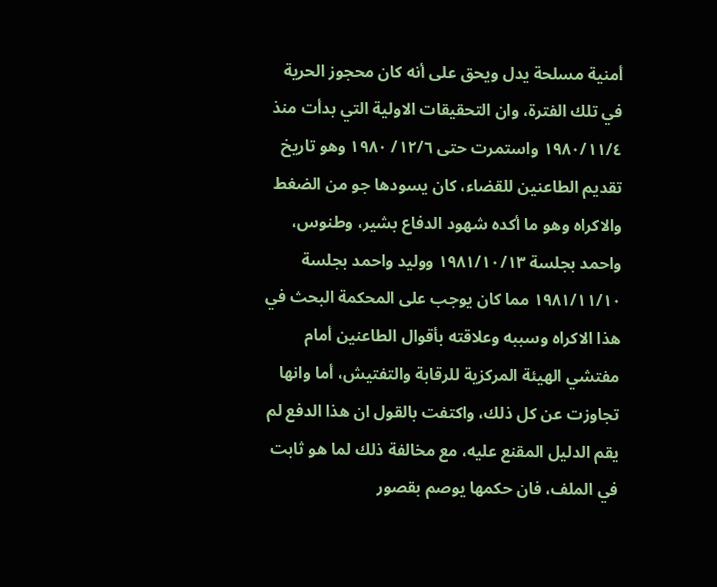أمنية مسلحة يدل ويحق على أنه كان محجوز الحرية في تلك الفترة، وان التحقيقات الاولية التي بدأت منذ ١٩٨٠/١١/٤ واستمرت حتى ١٢/٦/ ۱۹۸۰ وهو تاريخ تقديم الطاعنين للقضاء، كان يسودها جو من الضغط والاكراه وهو ما أكده شهود الدفاع بشير، وطنوس، واحمد بجلسة ۱۹۸۱/۱۰/۱۳ ووليد واحمد بجلسة ۱۹۸۱/۱۱/۱۰ مما كان يوجب على المحكمة البحث في هذا الاكراه وسببه وعلاقته بأقوال الطاعنين أمام مفتشي الهيئة المركزية للرقابة والتفتيش، أما وانها تجاوزت عن كل ذلك، واكتفت بالقول ان هذا الدفع لم يقم الدليل المقنع عليه، مع مخالفة ذلك لما هو ثابت في الملف، فان حكمها يوصم بقصور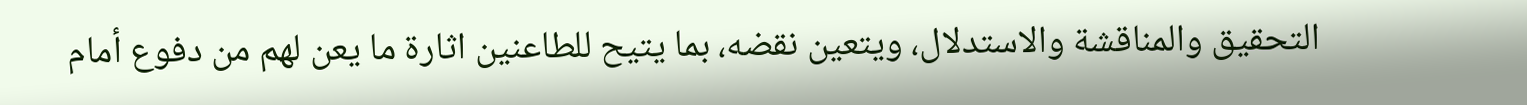التحقيق والمناقشة والاستدلال، ويتعين نقضه، بما يتيح للطاعنين اثارة ما يعن لهم من دفوع أمام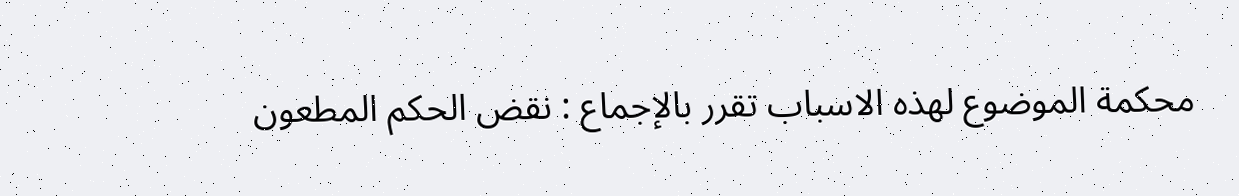محكمة الموضوع لهذه الاسباب تقرر بالإجماع : نقض الحكم المطعون